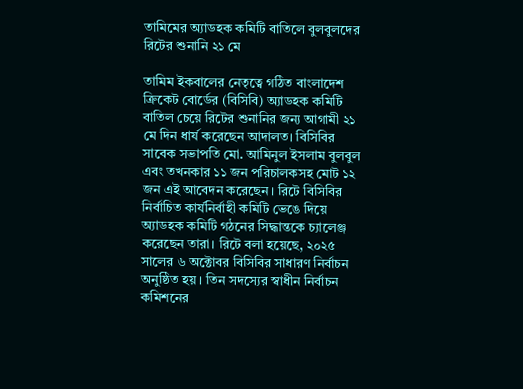তামিমের অ্যাডহক কমিটি বাতিলে বুলবুলদের রিটের শুনানি ২১ মে

তামিম ইকবালের নেতৃত্বে গঠিত বাংলাদেশ ক্রিকেট বোর্ডের (বিসিবি) অ্যাডহক কমিটি বাতিল চেয়ে রিটের শুনানির জন্য আগামী ২১ মে দিন ধার্য করেছেন আদালত। বিসিবির সাবেক সভাপতি মো. আমিনুল ইসলাম বুলবুল এবং তখনকার ১১ জন পরিচালকসহ মোট ১২ জন এই আবেদন করেছেন। রিটে বিসিবির নির্বাচিত কার্যনির্বাহী কমিটি ভেঙে দিয়ে অ্যাডহক কমিটি গঠনের সিদ্ধান্তকে চ্যালেঞ্জ করেছেন তারা। রিটে বলা হয়েছে, ২০২৫ সালের ৬ অক্টোবর বিসিবির সাধারণ নির্বাচন অনুষ্ঠিত হয়। তিন সদস্যের স্বাধীন নির্বাচন কমিশনের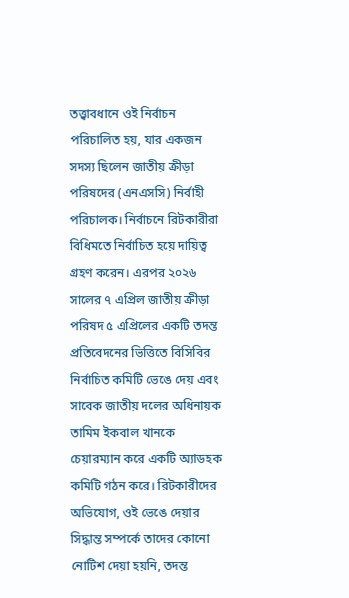তত্ত্বাবধানে ওই নির্বাচন পরিচালিত হয়, যার একজন সদস্য ছিলেন জাতীয় ক্রীড়া পরিষদের (এনএসসি) নির্বাহী পরিচালক। নির্বাচনে রিটকারীরা বিধিমতে নির্বাচিত হয়ে দায়িত্ব গ্রহণ করেন। এরপর ২০২৬ সালের ৭ এপ্রিল জাতীয় ক্রীড়া পরিষদ ৫ এপ্রিলের একটি তদন্ত প্রতিবেদনের ভিত্তিতে বিসিবির নির্বাচিত কমিটি ভেঙে দেয় এবং সাবেক জাতীয় দলের অধিনায়ক তামিম ইকবাল খানকে চেয়ারম্যান করে একটি অ্যাডহক কমিটি গঠন করে। রিটকারীদের অভিযোগ, ওই ভেঙে দেয়ার সিদ্ধান্ত সম্পর্কে তাদের কোনো নোটিশ দেয়া হয়নি, তদন্ত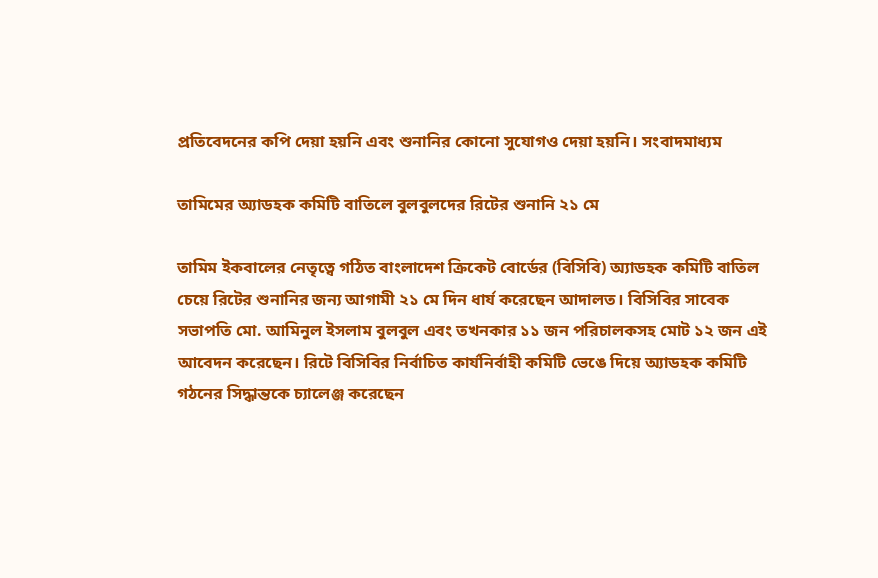প্রতিবেদনের কপি দেয়া হয়নি এবং শুনানির কোনো সুযোগও দেয়া হয়নি। সংবাদমাধ্যম

তামিমের অ্যাডহক কমিটি বাতিলে বুলবুলদের রিটের শুনানি ২১ মে

তামিম ইকবালের নেতৃত্বে গঠিত বাংলাদেশ ক্রিকেট বোর্ডের (বিসিবি) অ্যাডহক কমিটি বাতিল চেয়ে রিটের শুনানির জন্য আগামী ২১ মে দিন ধার্য করেছেন আদালত। বিসিবির সাবেক সভাপতি মো. আমিনুল ইসলাম বুলবুল এবং তখনকার ১১ জন পরিচালকসহ মোট ১২ জন এই আবেদন করেছেন। রিটে বিসিবির নির্বাচিত কার্যনির্বাহী কমিটি ভেঙে দিয়ে অ্যাডহক কমিটি গঠনের সিদ্ধান্তকে চ্যালেঞ্জ করেছেন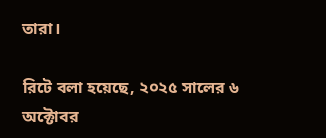তারা।

রিটে বলা হয়েছে, ২০২৫ সালের ৬ অক্টোবর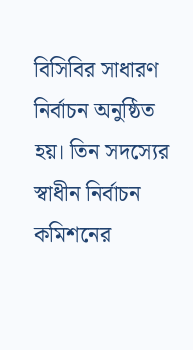বিসিবির সাধারণ নির্বাচন অনুষ্ঠিত হয়। তিন সদস্যের স্বাধীন নির্বাচন কমিশনের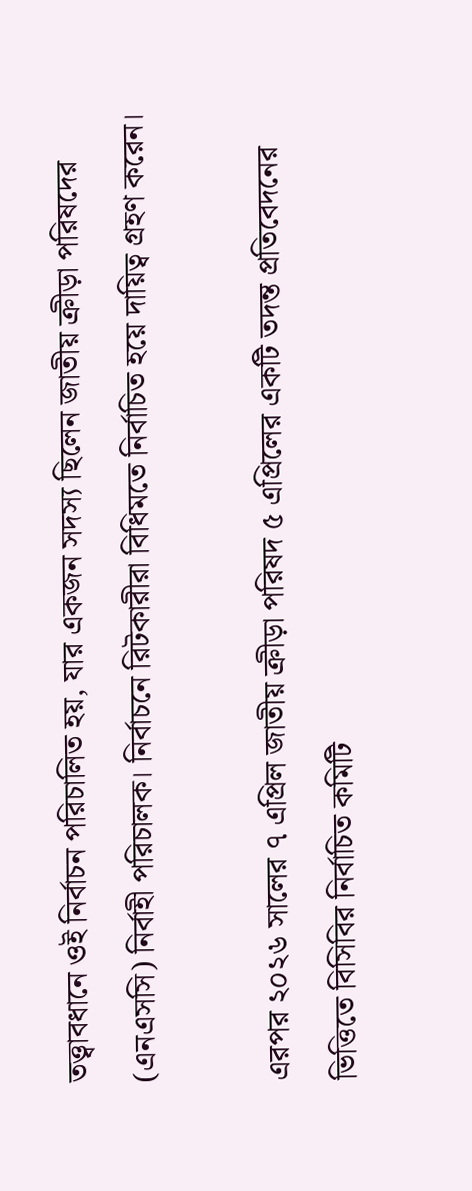তত্ত্বাবধানে ওই নির্বাচন পরিচালিত হয়, যার একজন সদস্য ছিলেন জাতীয় ক্রীড়া পরিষদের (এনএসসি) নির্বাহী পরিচালক। নির্বাচনে রিটকারীরা বিধিমতে নির্বাচিত হয়ে দায়িত্ব গ্রহণ করেন।

এরপর ২০২৬ সালের ৭ এপ্রিল জাতীয় ক্রীড়া পরিষদ ৫ এপ্রিলের একটি তদন্ত প্রতিবেদনের ভিত্তিতে বিসিবির নির্বাচিত কমিটি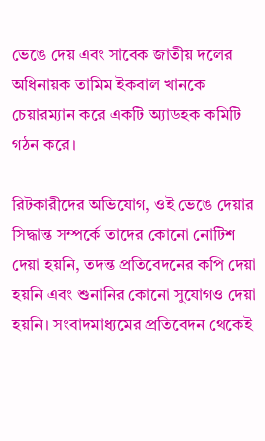ভেঙে দেয় এবং সাবেক জাতীয় দলের অধিনায়ক তামিম ইকবাল খানকে চেয়ারম্যান করে একটি অ্যাডহক কমিটি গঠন করে।

রিটকারীদের অভিযোগ, ওই ভেঙে দেয়ার সিদ্ধান্ত সম্পর্কে তাদের কোনো নোটিশ দেয়া হয়নি, তদন্ত প্রতিবেদনের কপি দেয়া হয়নি এবং শুনানির কোনো সুযোগও দেয়া হয়নি। সংবাদমাধ্যমের প্রতিবেদন থেকেই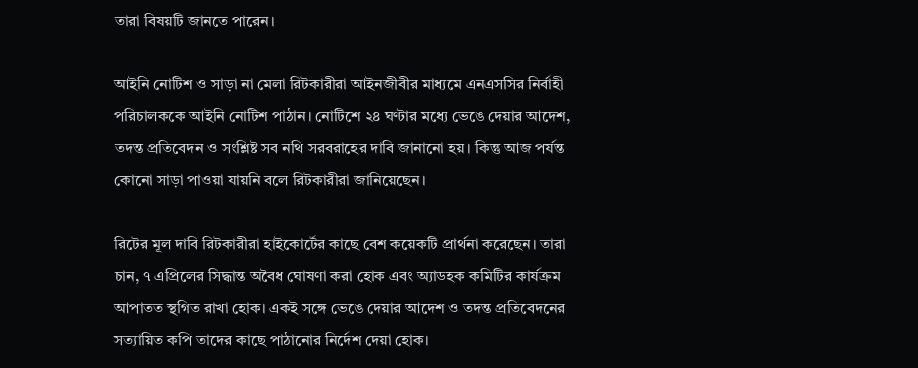তারা বিষয়টি জানতে পারেন।

আইনি নোটিশ ও সাড়া না মেলা রিটকারীরা আইনজীবীর মাধ্যমে এনএসসির নির্বাহী পরিচালককে আইনি নোটিশ পাঠান। নোটিশে ২৪ ঘণ্টার মধ্যে ভেঙে দেয়ার আদেশ, তদন্ত প্রতিবেদন ও সংশ্লিষ্ট সব নথি সরবরাহের দাবি জানানো হয়। কিন্তু আজ পর্যন্ত কোনো সাড়া পাওয়া যায়নি বলে রিটকারীরা জানিয়েছেন।

রিটের মূল দাবি রিটকারীরা হাইকোর্টের কাছে বেশ কয়েকটি প্রার্থনা করেছেন। তারা চান, ৭ এপ্রিলের সিদ্ধান্ত অবৈধ ঘোষণা করা হোক এবং অ্যাডহক কমিটির কার্যক্রম আপাতত স্থগিত রাখা হোক। একই সঙ্গে ভেঙে দেয়ার আদেশ ও তদন্ত প্রতিবেদনের সত্যায়িত কপি তাদের কাছে পাঠানোর নির্দেশ দেয়া হোক।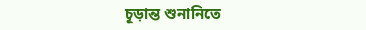চূড়ান্ত শুনানিতে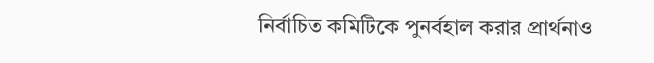নির্বাচিত কমিটিকে পুনর্বহাল করার প্রার্থনাও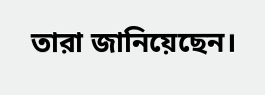তারা জানিয়েছেন।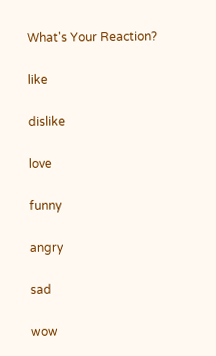What's Your Reaction?

like

dislike

love

funny

angry

sad

wow